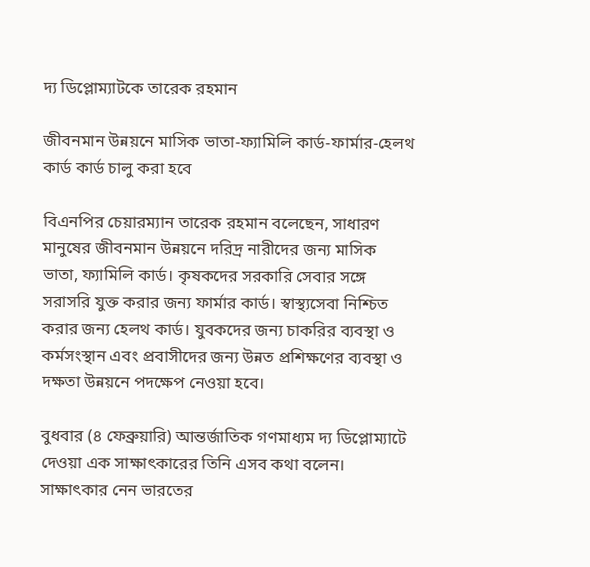দ্য ডিপ্লোম্যাটকে তারেক রহমান

জীবনমান উন্নয়নে মাসিক ভাতা-ফ্যামিলি কার্ড-ফার্মার-হেলথ কার্ড কার্ড চালু করা হবে

বিএনপির চেয়ারম্যান তারেক রহমান বলেছেন, সাধারণ মানুষের জীবনমান উন্নয়নে দরিদ্র নারীদের জন্য মাসিক ভাতা, ফ্যামিলি কার্ড। কৃষকদের সরকারি সেবার সঙ্গে সরাসরি যুক্ত করার জন্য ফার্মার কার্ড। স্বাস্থ্যসেবা নিশ্চিত করার জন্য হেলথ কার্ড। যুবকদের জন্য চাকরির ব্যবস্থা ও কর্মসংস্থান এবং প্রবাসীদের জন্য উন্নত প্রশিক্ষণের ব্যবস্থা ও দক্ষতা উন্নয়নে পদক্ষেপ নেওয়া হবে।

বুধবার (৪ ফেব্রুয়ারি) আন্তর্জাতিক গণমাধ্যম দ্য ডিপ্লোম্যাটে দেওয়া এক সাক্ষাৎকারের তিনি এসব কথা বলেন। সাক্ষাৎকার নেন ভারতের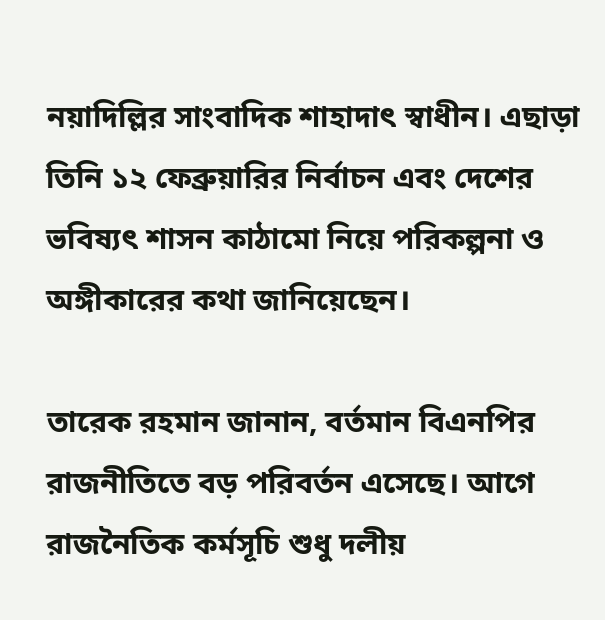নয়াদিল্লির সাংবাদিক শাহাদাৎ স্বাধীন। এছাড়া তিনি ১২ ফেব্রুয়ারির নির্বাচন এবং দেশের ভবিষ্যৎ শাসন কাঠামো নিয়ে পরিকল্পনা ও অঙ্গীকারের কথা জানিয়েছেন।

তারেক রহমান জানান, বর্তমান বিএনপির রাজনীতিতে বড় পরিবর্তন এসেছে। আগে রাজনৈতিক কর্মসূচি শুধু দলীয়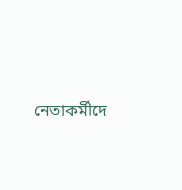নেতাকর্মীদে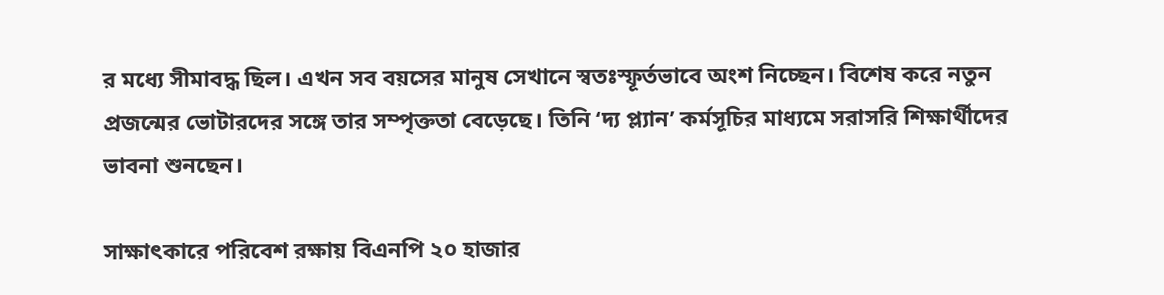র মধ্যে সীমাবদ্ধ ছিল। এখন সব বয়সের মানুষ সেখানে স্বতঃস্ফূর্তভাবে অংশ নিচ্ছেন। বিশেষ করে নতুন প্রজন্মের ভোটারদের সঙ্গে তার সম্পৃক্ততা বেড়েছে। তিনি ‘দ্য প্ল্যান’ কর্মসূচির মাধ্যমে সরাসরি শিক্ষার্থীদের ভাবনা শুনছেন।

সাক্ষাৎকারে পরিবেশ রক্ষায় বিএনপি ২০ হাজার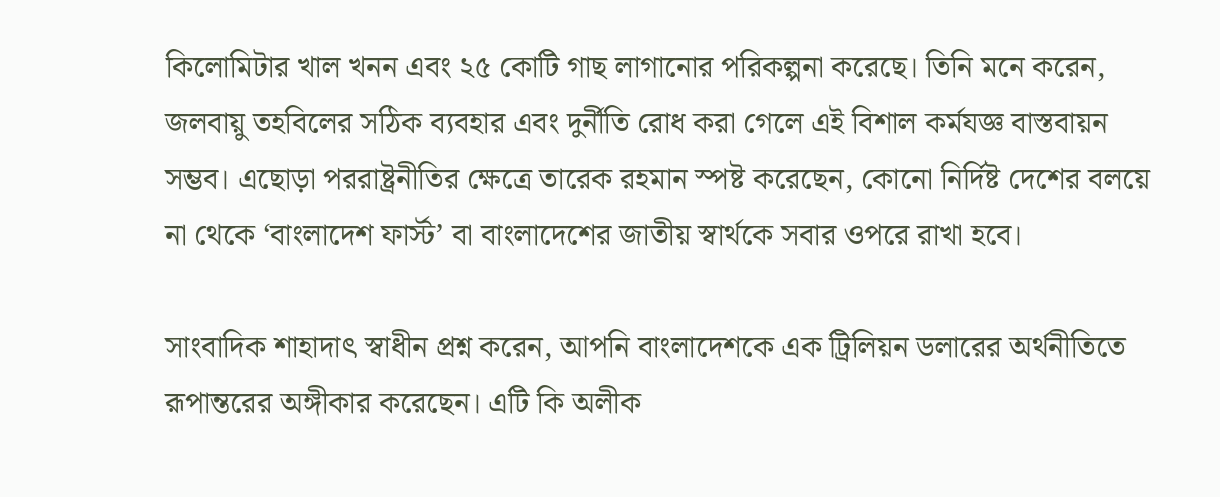কিলোমিটার খাল খনন এবং ২৫ কোটি গাছ লাগানোর পরিকল্পনা করেছে। তিনি মনে করেন, জলবায়ু তহবিলের সঠিক ব্যবহার এবং দুর্নীতি রোধ করা গেলে এই বিশাল কর্মযজ্ঞ বাস্তবায়ন সম্ভব। এছোড়া পররাষ্ট্রনীতির ক্ষেত্রে তারেক রহমান স্পষ্ট করেছেন, কোনো নির্দিষ্ট দেশের বলয়ে না থেকে ‘বাংলাদেশ ফার্স্ট’ বা বাংলাদেশের জাতীয় স্বার্থকে সবার ওপরে রাখা হবে।

সাংবাদিক শাহাদাৎ স্বাধীন প্রশ্ন করেন, আপনি বাংলাদেশকে এক ট্রিলিয়ন ডলারের অর্থনীতিতে রূপান্তরের অঙ্গীকার করেছেন। এটি কি অলীক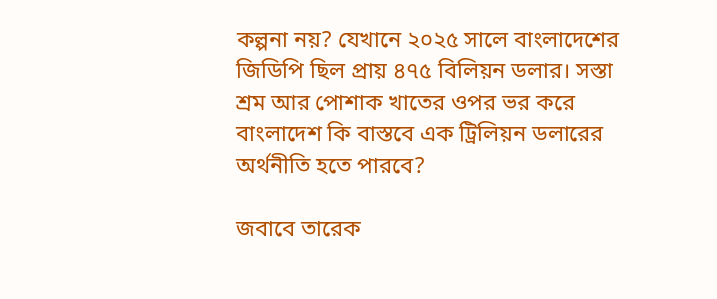কল্পনা নয়? যেখানে ২০২৫ সালে বাংলাদেশের জিডিপি ছিল প্রায় ৪৭৫ বিলিয়ন ডলার। সস্তা শ্রম আর পোশাক খাতের ওপর ভর করে বাংলাদেশ কি বাস্তবে এক ট্রিলিয়ন ডলারের অর্থনীতি হতে পারবে?

জবাবে তারেক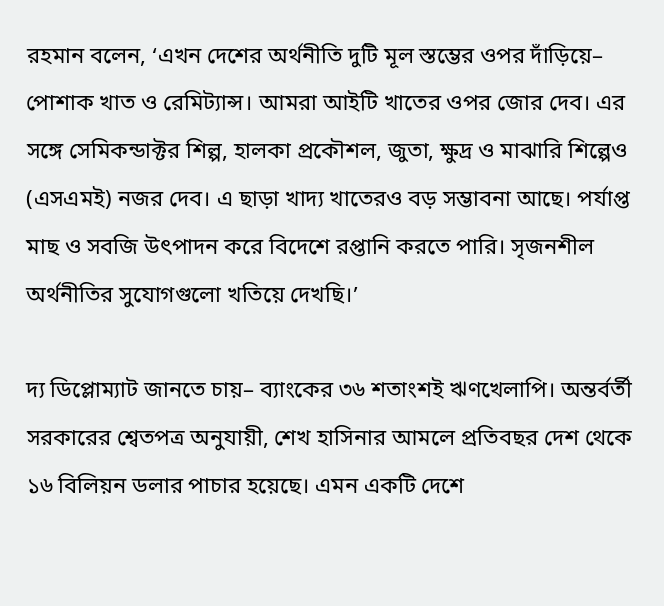রহমান বলেন, ‘এখন দেশের অর্থনীতি দুটি মূল স্তম্ভের ওপর দাঁড়িয়ে– পোশাক খাত ও রেমিট্যান্স। আমরা আইটি খাতের ওপর জোর দেব। এর সঙ্গে সেমিকন্ডাক্টর শিল্প, হালকা প্রকৌশল, জুতা, ক্ষুদ্র ও মাঝারি শিল্পেও (এসএমই) নজর দেব। এ ছাড়া খাদ্য খাতেরও বড় সম্ভাবনা আছে। পর্যাপ্ত মাছ ও সবজি উৎপাদন করে বিদেশে রপ্তানি করতে পারি। সৃজনশীল অর্থনীতির সুযোগগুলো খতিয়ে দেখছি।’

দ্য ডিপ্লোম্যাট জানতে চায়– ব্যাংকের ৩৬ শতাংশই ঋণখেলাপি। অন্তর্বর্তী সরকারের শ্বেতপত্র অনুযায়ী, শেখ হাসিনার আমলে প্রতিবছর দেশ থেকে ১৬ বিলিয়ন ডলার পাচার হয়েছে। এমন একটি দেশে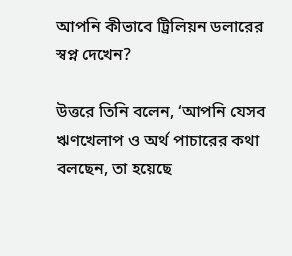আপনি কীভাবে ট্রিলিয়ন ডলারের স্বপ্ন দেখেন?

উত্তরে তিনি বলেন, ‘আপনি যেসব ঋণখেলাপ ও অর্থ পাচারের কথা বলছেন, তা হয়েছে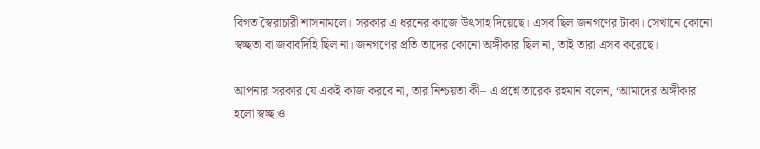বিগত স্বৈরাচারী শাসনামলে। সরকার এ ধরনের কাজে উৎসাহ দিয়েছে। এসব ছিল জনগণের টাকা। সেখানে কোনো স্বচ্ছতা বা জবাবদিহি ছিল না। জনগণের প্রতি তাদের কোনো অঙ্গীকার ছিল না, তাই তারা এসব করেছে।

আপনার সরকার যে একই কাজ করবে না, তার নিশ্চয়তা কী– এ প্রশ্নে তারেক রহমান বলেন, ‘আমাদের অঙ্গীকার হলো স্বচ্ছ ও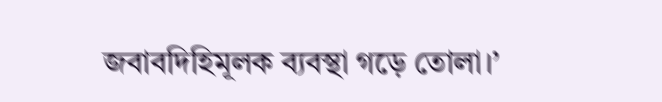জবাবদিহিমূলক ব্যবস্থা গড়ে তোলা।’